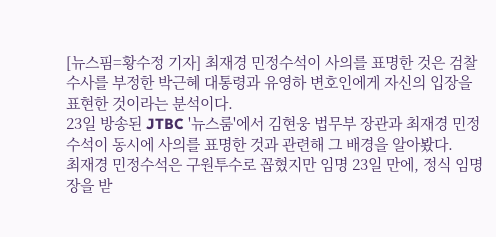[뉴스핌=황수정 기자] 최재경 민정수석이 사의를 표명한 것은 검찰 수사를 부정한 박근혜 대통령과 유영하 변호인에게 자신의 입장을 표현한 것이라는 분석이다.
23일 방송된 JTBC '뉴스룸'에서 김현웅 법무부 장관과 최재경 민정수석이 동시에 사의를 표명한 것과 관련해 그 배경을 알아봤다.
최재경 민정수석은 구원투수로 꼽혔지만 임명 23일 만에, 정식 임명장을 받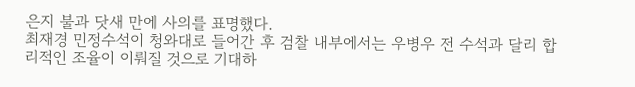은지 불과 닷새 만에 사의를 표명했다.
최재경 민정수석이 청와대로 들어간 후 검찰 내부에서는 우병우 전 수석과 달리 합리적인 조율이 이뤄질 것으로 기대하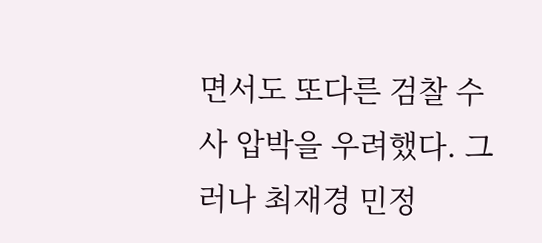면서도 또다른 검찰 수사 압박을 우려했다. 그러나 최재경 민정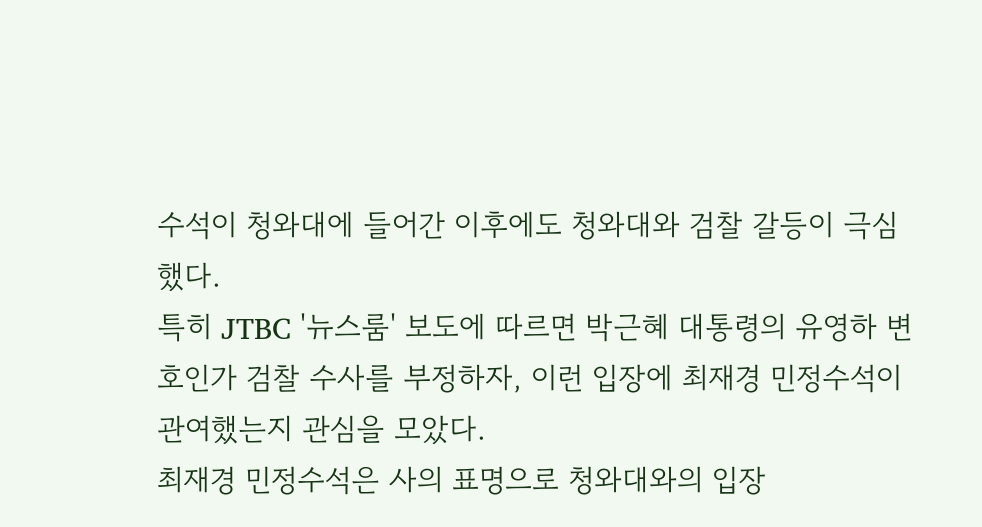수석이 청와대에 들어간 이후에도 청와대와 검찰 갈등이 극심했다.
특히 JTBC '뉴스룸' 보도에 따르면 박근혜 대통령의 유영하 변호인가 검찰 수사를 부정하자, 이런 입장에 최재경 민정수석이 관여했는지 관심을 모았다.
최재경 민정수석은 사의 표명으로 청와대와의 입장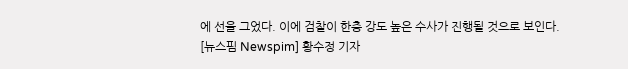에 선을 그었다. 이에 검찰이 한층 강도 높은 수사가 진행될 것으로 보인다.
[뉴스핌 Newspim] 황수정 기자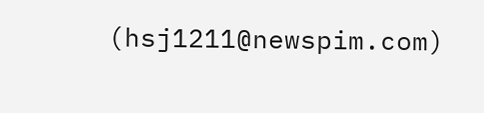(hsj1211@newspim.com)